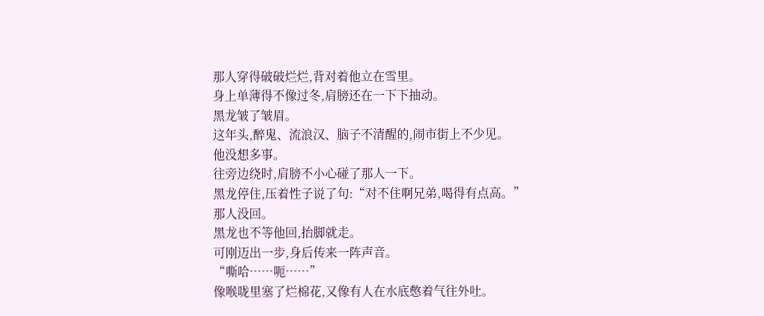那人穿得破破烂烂,背对着他立在雪里。
身上单薄得不像过冬,肩膀还在一下下抽动。
黑龙皱了皱眉。
这年头,醉鬼、流浪汉、脑子不清醒的,闹市街上不少见。
他没想多事。
往旁边绕时,肩膀不小心碰了那人一下。
黑龙停住,压着性子说了句:“对不住啊兄弟,喝得有点高。”
那人没回。
黑龙也不等他回,抬脚就走。
可刚迈出一步,身后传来一阵声音。
“嘶哈……呃……”
像喉咙里塞了烂棉花,又像有人在水底憋着气往外吐。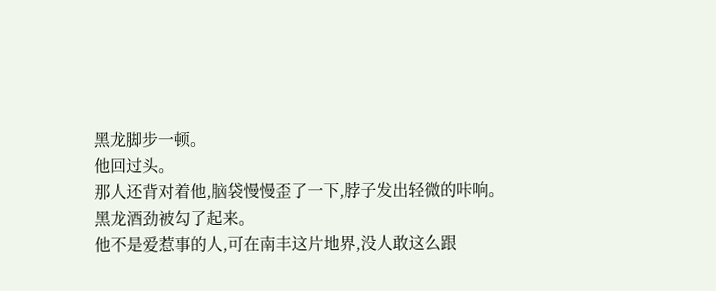黑龙脚步一顿。
他回过头。
那人还背对着他,脑袋慢慢歪了一下,脖子发出轻微的咔响。
黑龙酒劲被勾了起来。
他不是爱惹事的人,可在南丰这片地界,没人敢这么跟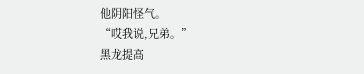他阴阳怪气。
“哎我说,兄弟。”
黑龙提高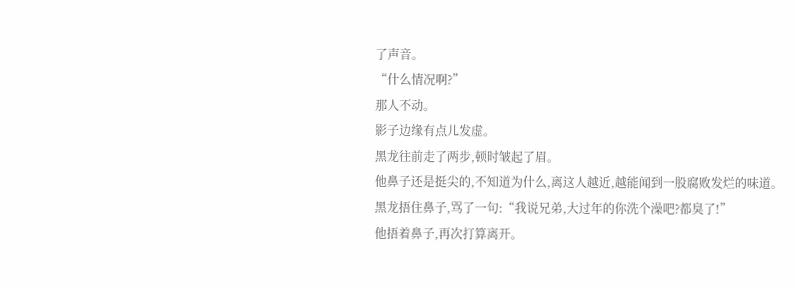了声音。
“什么情况啊?”
那人不动。
影子边缘有点儿发虚。
黑龙往前走了两步,顿时皱起了眉。
他鼻子还是挺尖的,不知道为什么,离这人越近,越能闻到一股腐败发烂的味道。
黑龙捂住鼻子,骂了一句:“我说兄弟,大过年的你洗个澡吧?都臭了!”
他捂着鼻子,再次打算离开。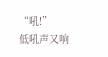“吼!”
低吼声又响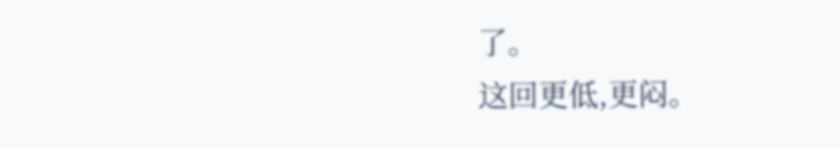了。
这回更低,更闷。